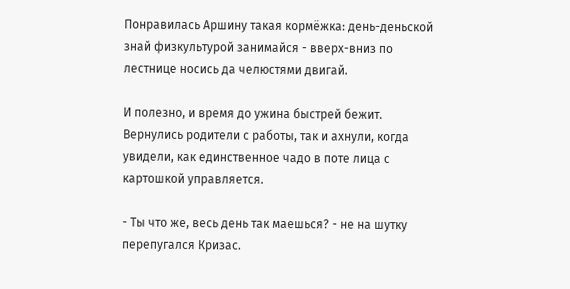Понравилась Аршину такая кормёжка: день-деньской знай физкультурой занимайся - вверх-вниз по лестнице носись да челюстями двигай.

И полезно, и время до ужина быстрей бежит. Вернулись родители с работы, так и ахнули, когда увидели, как единственное чадо в поте лица с картошкой управляется.

- Ты что же, весь день так маешься? - не на шутку перепугался Кризас.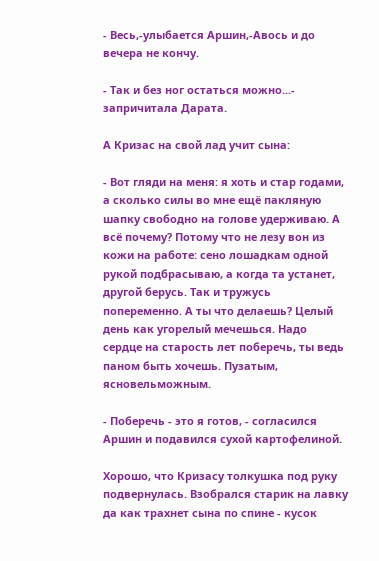- Весь,-улыбается Аршин,-Авось и до вечера не кончу.

- Так и без ног остаться можно...- запричитала Дарата.

А Кризас на свой лад учит сына:

- Вот гляди на меня: я хоть и стар годами, а сколько силы во мне ещё пакляную шапку свободно на голове удерживаю. А всё почему? Потому что не лезу вон из кожи на работе: сено лошадкам одной рукой подбрасываю, а когда та устанет, другой берусь. Так и тружусь попеременно. А ты что делаешь? Целый день как угорелый мечешься. Надо сердце на старость лет поберечь, ты ведь паном быть хочешь. Пузатым, ясновельможным.

- Поберечь - это я готов, - согласился Аршин и подавился сухой картофелиной.

Хорошо, что Кризасу толкушка под руку подвернулась. Взобрался старик на лавку да как трахнет сына по спине - кусок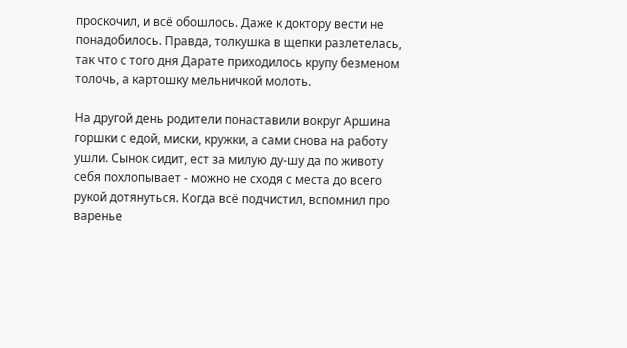проскочил, и всё обошлось. Даже к доктору вести не понадобилось. Правда, толкушка в щепки разлетелась, так что с того дня Дарате приходилось крупу безменом толочь, а картошку мельничкой молоть.

На другой день родители понаставили вокруг Аршина горшки с едой, миски, кружки, а сами снова на работу ушли. Сынок сидит, ест за милую ду-шу да по животу себя похлопывает - можно не сходя с места до всего рукой дотянуться. Когда всё подчистил, вспомнил про варенье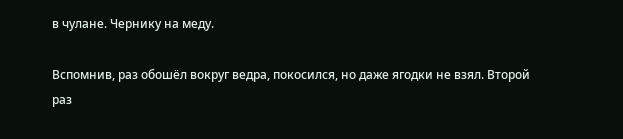в чулане. Чернику на меду.

Вспомнив, раз обошёл вокруг ведра, покосился, но даже ягодки не взял. Второй раз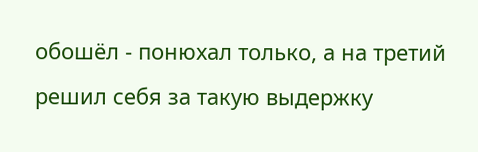обошёл - понюхал только, а на третий решил себя за такую выдержку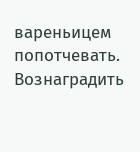вареньицем попотчевать. Вознаградить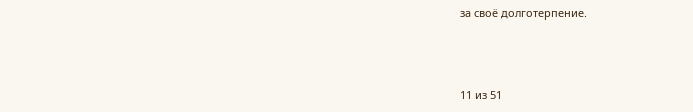за своё долготерпение.



11 из 51